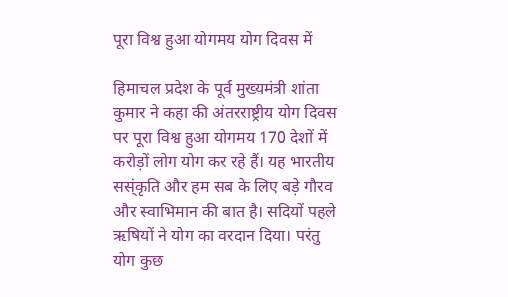पूरा विश्व हुआ योगमय योग दिवस में

हिमाचल प्रदेश के पूर्व मुख्यमंत्री शांता कुमार ने कहा की अंतरराष्ट्रीय योग दिवस पर पूरा विश्व हुआ योगमय 170 देशों में करोड़ों लोग योग कर रहे हैं। यह भारतीय सस्ंकृति और हम सब के लिए बड़े गौरव और स्वाभिमान की बात है। सदियों पहले ऋषियों ने योग का वरदान दिया। परंतु योग कुछ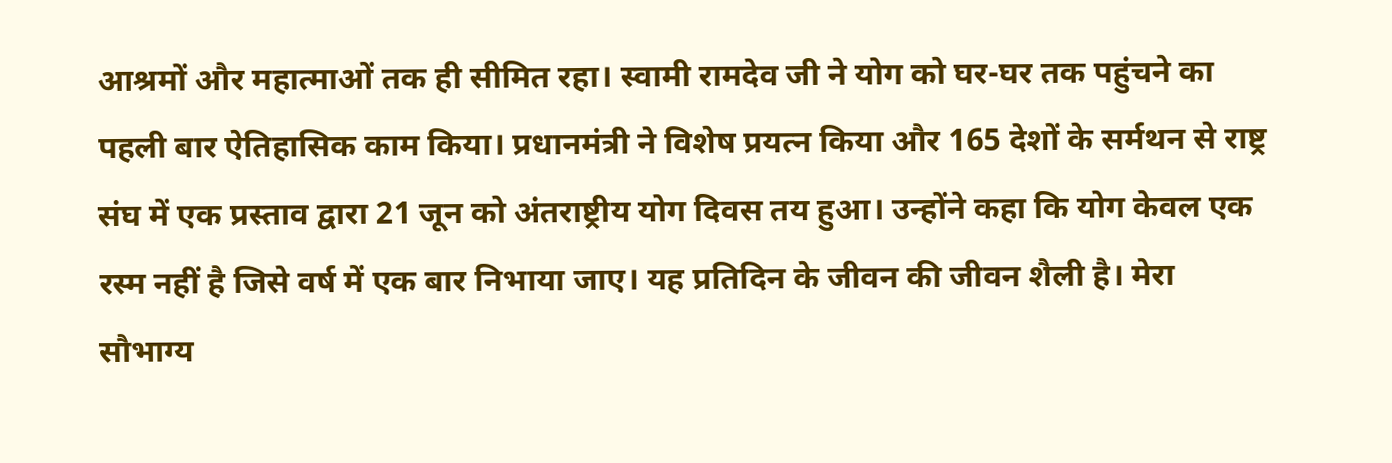आश्रमों और महात्माओं तक ही सीमित रहा। स्वामी रामदेव जी ने योग को घर-घर तक पहुंचने का पहली बार ऐतिहासिक काम किया। प्रधानमंत्री ने विशेष प्रयत्न किया और 165 देशों के सर्मथन से राष्ट्र संघ में एक प्रस्ताव द्वारा 21 जून को अंतराष्ट्रीय योग दिवस तय हुआ। उन्होंने कहा कि योग केवल एक रस्म नहीं है जिसे वर्ष में एक बार निभाया जाए। यह प्रतिदिन के जीवन की जीवन शैली है। मेरा सौभाग्य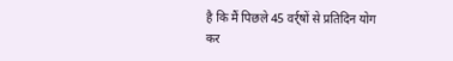है कि मैं पिछले 45 वर्र्षों से प्रतिदिन योग कर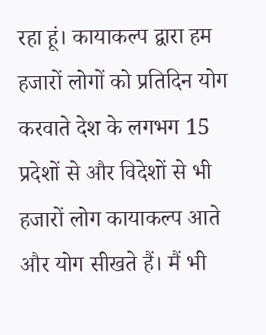रहा हूं। कायाकल्प द्वारा हम हजारों लोगों को प्रतिदिन योग करवाते देश के लगभग 15 प्रदेशों से और विदेशों से भी हजारों लोग कायाकल्प आते और योग सीखते हैं। मैं भी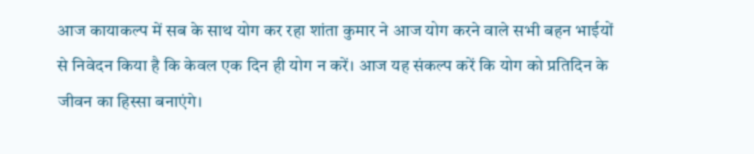आज कायाकल्प में सब के साथ योग कर रहा शांता कुमार ने आज योग करने वाले सभी बहन भाईयों से निवेदन किया है कि केवल एक दिन ही योग न करें। आज यह संकल्प करें कि योग को प्रतिदिन के जीवन का हिस्सा बनाएंगे।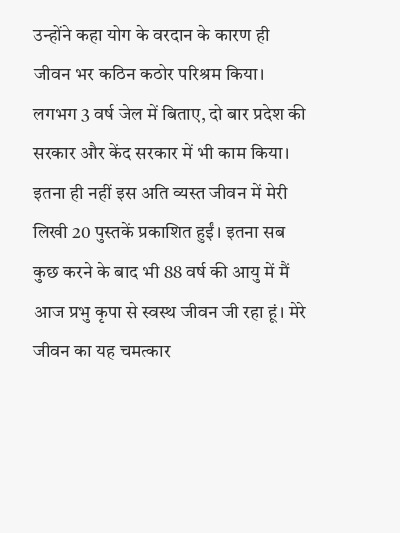उन्होंने कहा योग के वरदान के कारण ही जीवन भर कठिन कठोर परिश्रम किया। लगभग 3 वर्ष जेल में बिताए, दो बार प्रदेश की सरकार और केंद सरकार में भी काम किया। इतना ही नहीं इस अति व्यस्त जीवन में मेरी लिखी 20 पुस्तकें प्रकाशित हुईं। इतना सब कुछ करने के बाद भी 88 वर्ष की आयु में मैं आज प्रभु कृपा से स्वस्थ जीवन जी रहा हूं। मेरे जीवन का यह चमत्कार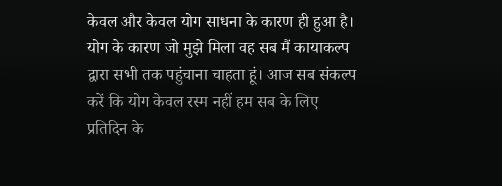केवल और केवल योग साधना के कारण ही हुआ है। योग के कारण जो मुझे मिला वह सब मैं कायाकल्प द्वारा सभी तक पहुंचाना चाहता हूं। आज सब संकल्प करें कि योग केवल रस्म नहीं हम सब के लिए प्रतिदिन के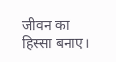जीवन का हिस्सा बनाए।